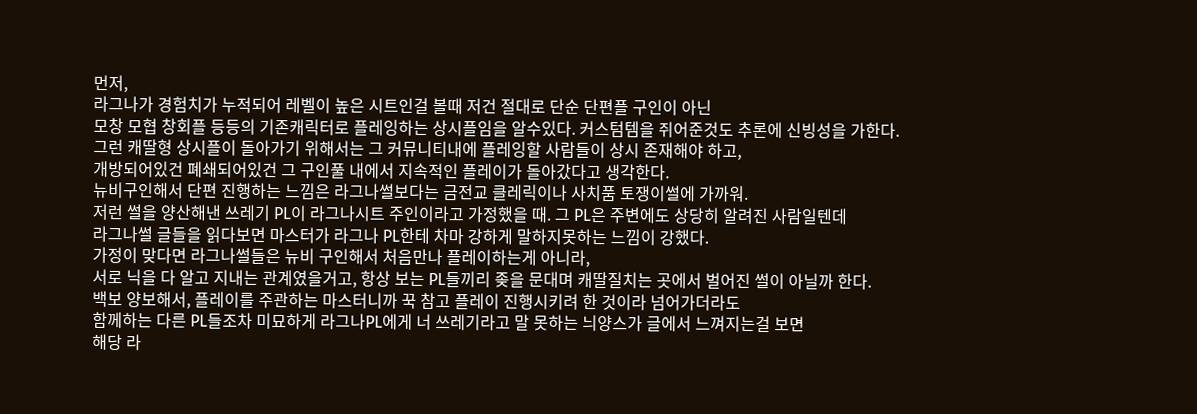먼저,
라그나가 경험치가 누적되어 레벨이 높은 시트인걸 볼때 저건 절대로 단순 단편플 구인이 아닌
모창 모협 창회플 등등의 기존캐릭터로 플레잉하는 상시플임을 알수있다. 커스텀템을 쥐어준것도 추론에 신빙성을 가한다.
그런 캐딸형 상시플이 돌아가기 위해서는 그 커뮤니티내에 플레잉할 사람들이 상시 존재해야 하고,
개방되어있건 폐쇄되어있건 그 구인풀 내에서 지속적인 플레이가 돌아갔다고 생각한다.
뉴비구인해서 단편 진행하는 느낌은 라그나썰보다는 금전교 클레릭이나 사치품 토쟁이썰에 가까워.
저런 썰을 양산해낸 쓰레기 PL이 라그나시트 주인이라고 가정했을 때. 그 PL은 주변에도 상당히 알려진 사람일텐데
라그나썰 글들을 읽다보면 마스터가 라그나 PL한테 차마 강하게 말하지못하는 느낌이 강했다.
가정이 맞다면 라그나썰들은 뉴비 구인해서 처음만나 플레이하는게 아니라,
서로 닉을 다 알고 지내는 관계였을거고, 항상 보는 PL들끼리 좆을 문대며 캐딸질치는 곳에서 벌어진 썰이 아닐까 한다.
백보 양보해서, 플레이를 주관하는 마스터니까 꾹 참고 플레이 진행시키려 한 것이라 넘어가더라도
함께하는 다른 PL들조차 미묘하게 라그나PL에게 너 쓰레기라고 말 못하는 늬양스가 글에서 느껴지는걸 보면
해당 라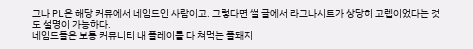그나 PL은 해당 커뮤에서 네임드인 사람이고. 그렇다면 썰 글에서 라그나시트가 상당히 고렙이었다는 것도 설명이 가능하다.
네임드들은 보통 커뮤니티 내 플레이를 다 쳐먹는 플돼지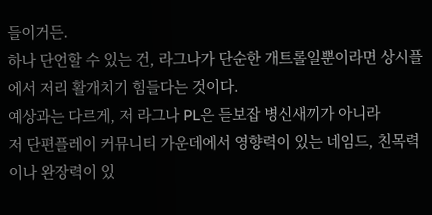들이거든.
하나 단언할 수 있는 건, 라그나가 단순한 개트롤일뿐이라면 상시플에서 저리 활개치기 힘들다는 것이다.
예상과는 다르게, 저 라그나 PL은 듣보잡 병신새끼가 아니라
저 단편플레이 커뮤니티 가운데에서 영향력이 있는 네임드, 친목력이나 완장력이 있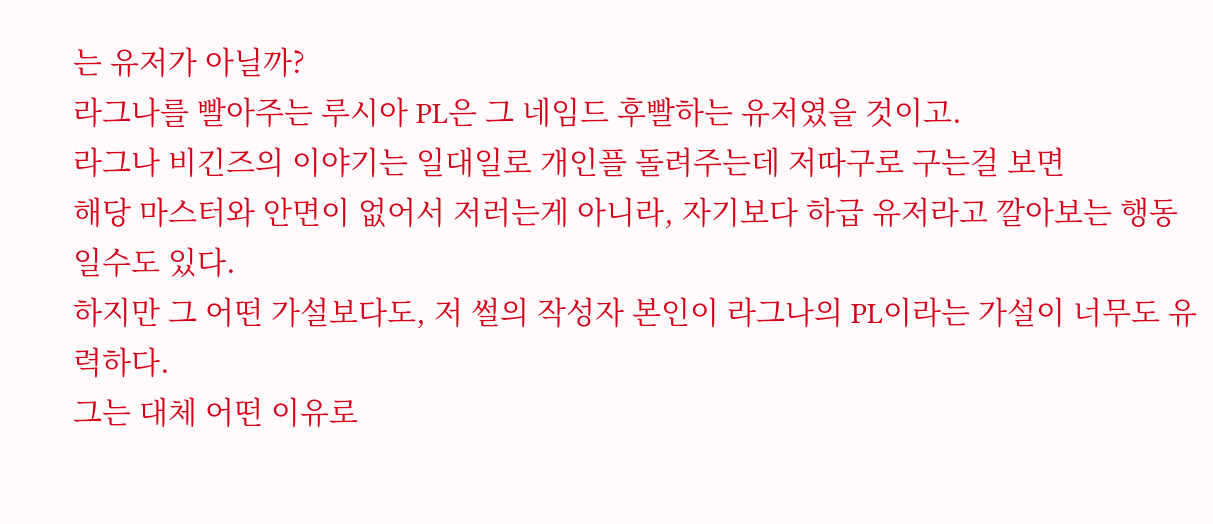는 유저가 아닐까?
라그나를 빨아주는 루시아 PL은 그 네임드 후빨하는 유저였을 것이고.
라그나 비긴즈의 이야기는 일대일로 개인플 돌려주는데 저따구로 구는걸 보면
해당 마스터와 안면이 없어서 저러는게 아니라, 자기보다 하급 유저라고 깔아보는 행동일수도 있다.
하지만 그 어떤 가설보다도, 저 썰의 작성자 본인이 라그나의 PL이라는 가설이 너무도 유력하다.
그는 대체 어떤 이유로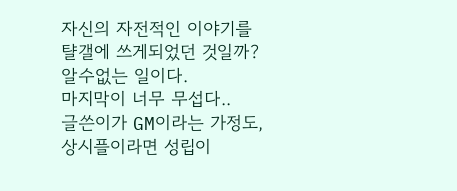자신의 자전적인 이야기를 턀갤에 쓰게되었던 것일까? 알수없는 일이다.
마지막이 너무 무섭다..
글쓴이가 GM이라는 가정도, 상시플이라면 성립이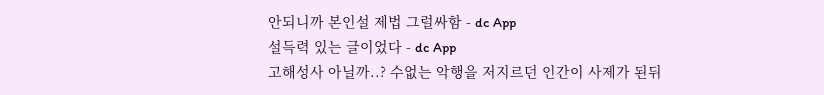안되니까 본인설 제법 그럴싸함 - dc App
설득력 있는 글이었다 - dc App
고해성사 아닐까..? 수없는 악행을 저지르던 인간이 사제가 된뒤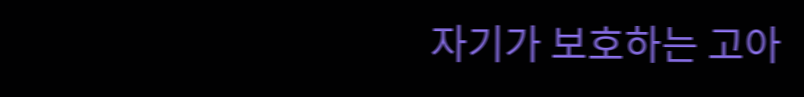자기가 보호하는 고아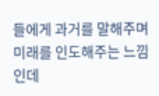들에게 과거를 말해주며 미래를 인도해주는 느낌인데